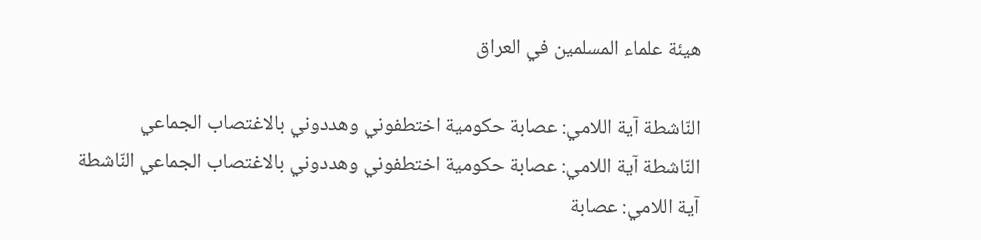هيئة علماء المسلمين في العراق

النّاشطة آية اللامي: عصابة حكومية اختطفوني وهددوني بالاغتصاب الجماعي
النّاشطة آية اللامي: عصابة حكومية اختطفوني وهددوني بالاغتصاب الجماعي النّاشطة آية اللامي: عصابة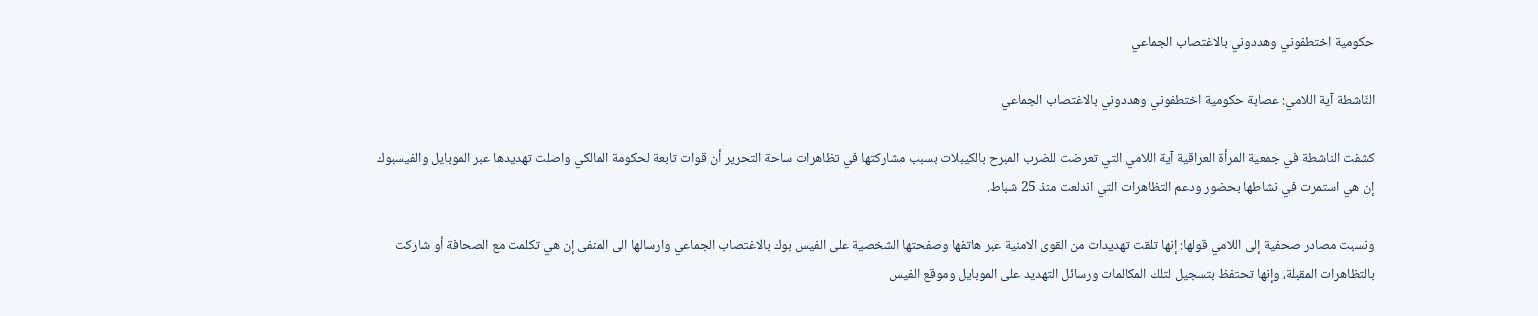حكومية اختطفوني وهددوني بالاغتصاب الجماعي

النّاشطة آية اللامي: عصابة حكومية اختطفوني وهددوني بالاغتصاب الجماعي

كشفت الناشطة في جمعية المرأة العراقية آية اللامي التي تعرضت للضرب المبرح بالكيبلات بسبب مشاركتها في تظاهرات ساحة التحرير أن قوات تابعة لحكومة المالكي واصلت تهديدها عبر الموبايل والفيسبوك إن هي استمرت في نشاطها بحضور ودعم التظاهرات التي اندلعت منذ 25 شباط.

ونسبت مصادر صحفية إلى اللامي قولها: إنها تلقت تهديدات من القوى الامنية عبر هاتفها وصفحتها الشخصية على الفيس بوك بالاغتصاب الجماعي وارسالها الى المنفى إن هي تكلمت مع الصحافة أو شاركت بالتظاهرات المقبلة، وإنها تحتفظ بتسجيل لتلك المكالمات ورسائل التهديد على الموبايل وموقع الفيس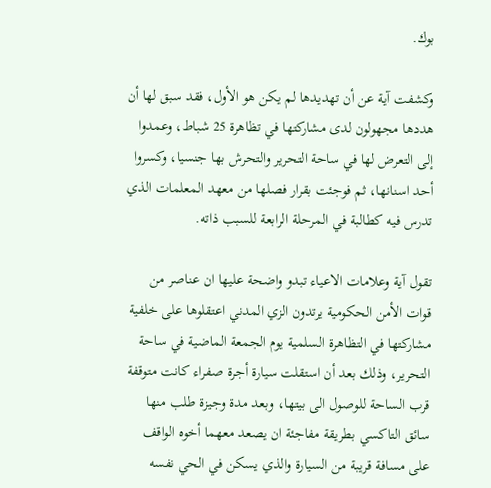بوك.

وكشفت آية عن أن تهديدها لم يكن هو الأول، فقد سبق لها أن هددها مجهولون لدى مشاركتها في تظاهرة 25 شباط، وعمدوا إلى التعرض لها في ساحة التحرير والتحرش بها جنسيا، وكسروا أحد اسنانها، ثم فوجئت بقرار فصلها من معهد المعلمات الذي تدرس فيه كطالبة في المرحلة الرابعة للسبب ذاته.

تقول آية وعلامات الاعياء تبدو واضحة عليها ان عناصر من قوات الأمن الحكومية يرتدون الزي المدني اعتقلوها على خلفية مشاركتها في التظاهرة السلمية يوم الجمعة الماضية في ساحة التحرير، وذلك بعد أن استقلت سيارة أجرة صفراء كانت متوقفة قرب الساحة للوصول الى بيتها، وبعد مدة وجيزة طلب منها سائق التاكسي بطريقة مفاجئة ان يصعد معهما أخوه الواقف على مسافة قريبة من السيارة والذي يسكن في الحي نفسه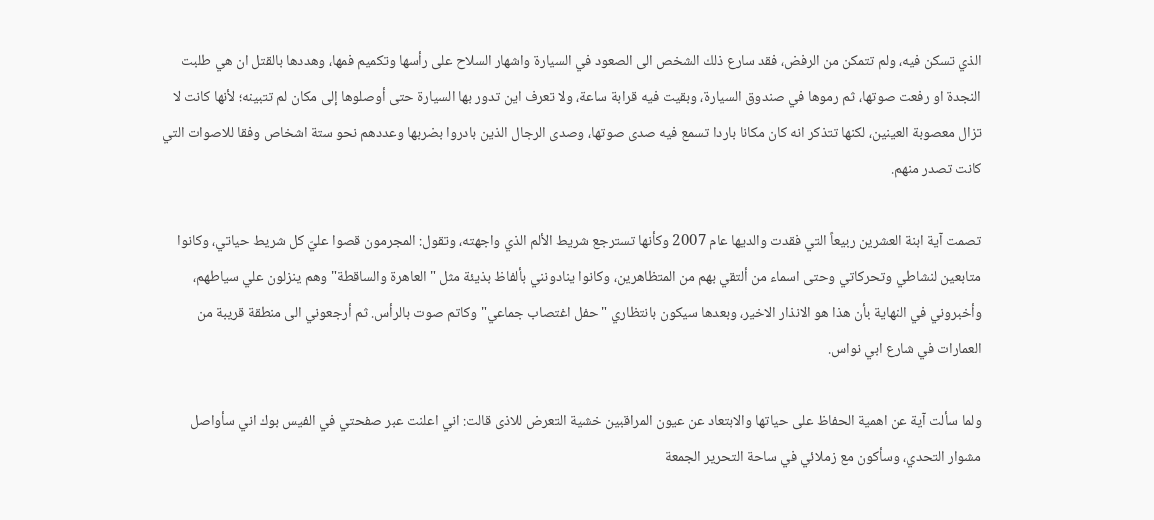الذي تسكن فيه، ولم تتمكن من الرفض، فقد سارع ذلك الشخص الى الصعود في السيارة واشهار السلاح على رأسها وتكميم فمها، وهددها بالقتل ان هي طلبت النجدة او رفعت صوتها، ثم رموها في صندوق السيارة، وبقيت فيه قرابة ساعة، ولا تعرف اين تدور بها السيارة حتى أوصلوها إلى مكان لم تتبينه؛ لأنها كانت لا تزال معصوبة العينين، لكنها تتذكر انه كان مكانا باردا تسمع فيه صدى صوتها، وصدى الرجال الذين بادروا بضربها وعددهم نحو ستة اشخاص وفقا للاصوات التي كانت تصدر منهم.

تصمت آية ابنة العشرين ربيعاً التي فقدت والديها عام 2007 وكأنها تسترجع شريط الألم الذي واجهته، وتقول: المجرمون قصوا عليّ كل شريط حياتي، وكانوا متابعين لنشاطي وتحركاتي وحتى اسماء من ألتقي بهم من المتظاهرين، وكانوا ينادونني بألفاظ بذيئة مثل "العاهرة والساقطة" وهم ينزلون علي سياطهم، وأخبروني في النهاية بأن هذا هو الانذار الاخير، وبعدها سيكون بانتظاري "حفل اغتصاب جماعي" وكاتم صوت بالرأس. ثم أرجعوني الى منطقة قريبة من العمارات في شارع ابي نواس.

ولما سألت آية عن اهمية الحفاظ على حياتها والابتعاد عن عيون المراقبين خشية التعرض للاذى قالت: اني اعلنت عبر صفحتي في الفيس بوك اني سأواصل مشوار التحدي، وسأكون مع زملائي في ساحة التحرير الجمعة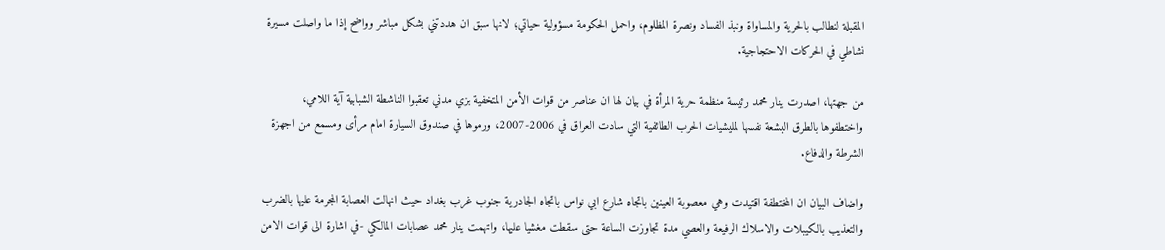المقبلة لنطالب بالحرية والمساواة ونبذ الفساد ونصرة المظلوم، واحمل الحكومة مسؤولية حياتي؛ لانها سبق ان هددتني بشكل مباشر وواضح إذا ما واصلت مسيرة نشاطي في الحركات الاحتجاجية.

من جهتها، اصدرت ينار محمد رئيسة منظمة حرية المرأة في بيان لها ان عناصر من قوات الأمن المتخفية بزي مدني تعقبوا الناشطة الشبابية آية اللامي، واختطفوها بالطرق البشعة نفسها لمليشيات الحرب الطائفية التي سادت العراق في 2006-2007، ورموها في صندوق السيارة امام مرأى ومسمع من اجهزة الشرطة والدفاع.

واضاف البيان ان المختطفة اقتيدت وهي معصوبة العينين باتجاه شارع ابي نواس باتجاه الجادرية جنوب غرب بغداد حيث انهالت العصابة المجرمة عليها بالضرب والتعذيب بالكيبلات والاسلاك الرفيعة والعصي مدة تجاوزت الساعة حتى سقطت مغشيا عليها، واتهمت ينار محمد عصابات المالكي -في اشارة الى قوات الامن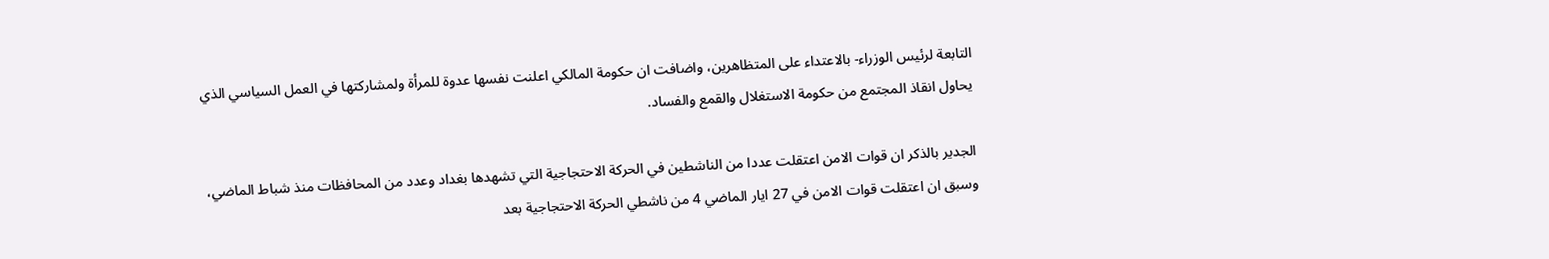التابعة لرئيس الوزراء- بالاعتداء على المتظاهرين، واضافت ان حكومة المالكي اعلنت نفسها عدوة للمرأة ولمشاركتها في العمل السياسي الذي يحاول انقاذ المجتمع من حكومة الاستغلال والقمع والفساد.

الجدير بالذكر ان قوات الامن اعتقلت عددا من الناشطين في الحركة الاحتجاجية التي تشهدها بغداد وعدد من المحافظات منذ شباط الماضي، وسبق ان اعتقلت قوات الامن في 27 ايار الماضي 4 من ناشطي الحركة الاحتجاجية بعد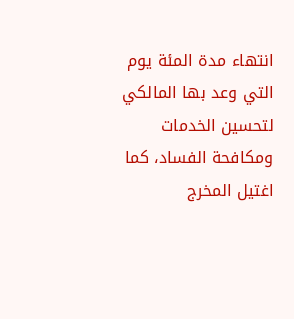انتهاء مدة المئة يوم التي وعد بها المالكي لتحسين الخدمات ومكافحة الفساد، كما اغتيل المخرج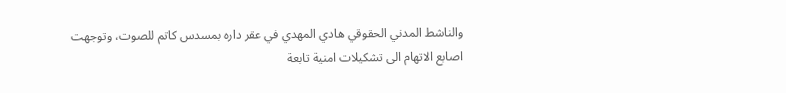والناشط المدني الحقوقي هادي المهدي في عقر داره بمسدس كاتم للصوت، وتوجهت اصابع الاتهام الى تشكيلات امنية تابعة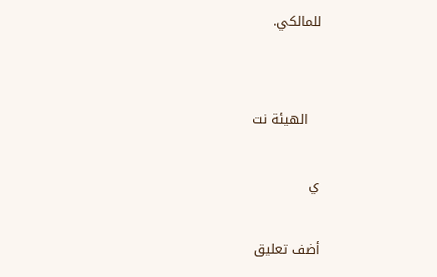للمالكي.


   الهيئة نت

ي

أضف تعليق